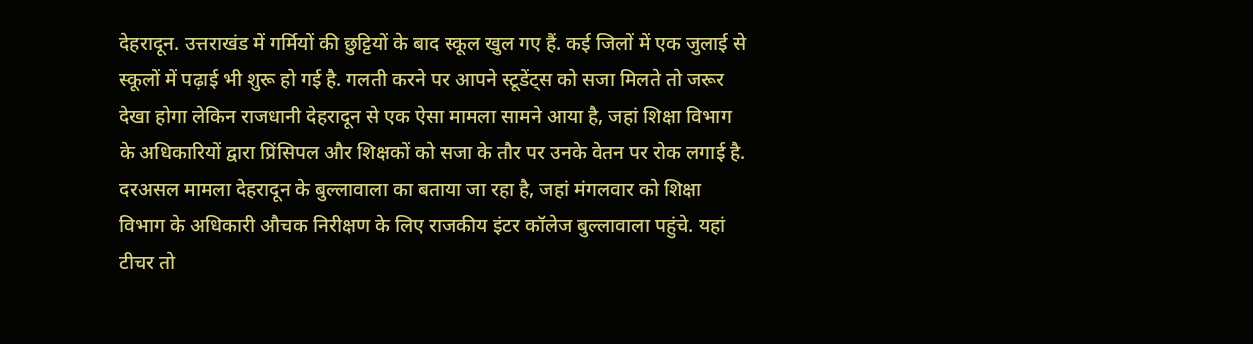देहरादून. उत्तराखंड में गर्मियों की छुट्टियों के बाद स्कूल खुल गए हैं. कई जिलों में एक जुलाई से स्कूलों में पढ़ाई भी शुरू हो गई है. गलती करने पर आपने स्टूडेंट्स को सजा मिलते तो जरूर देखा होगा लेकिन राजधानी देहरादून से एक ऐसा मामला सामने आया है, जहां शिक्षा विभाग के अधिकारियों द्वारा प्रिंसिपल और शिक्षकों को सजा के तौर पर उनके वेतन पर रोक लगाई है. दरअसल मामला देहरादून के बुल्लावाला का बताया जा रहा है, जहां मंगलवार को शिक्षा विभाग के अधिकारी औचक निरीक्षण के लिए राजकीय इंटर कॉलेज बुल्लावाला पहुंचे. यहां टीचर तो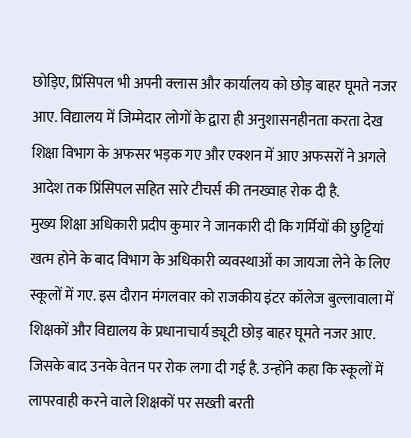छोड़िए, प्रिंसिपल भी अपनी क्लास और कार्यालय को छोड़ बाहर घूमते नजर आए. विद्यालय में जिम्मेदार लोगों के द्वारा ही अनुशासनहीनता करता देख शिक्षा विभाग के अफसर भड़क गए और एक्शन में आए अफसरों ने अगले आदेश तक प्रिंसिपल सहित सारे टीचर्स की तनख्वाह रोक दी है.
मुख्य शिक्षा अधिकारी प्रदीप कुमार ने जानकारी दी कि गर्मियों की छुट्टियां खत्म होने के बाद विभाग के अधिकारी व्यवस्थाओं का जायजा लेने के लिए स्कूलों में गए. इस दौरान मंगलवार को राजकीय इंटर कॉलेज बुल्लावाला में शिक्षकों और विद्यालय के प्रधानाचार्य ड्यूटी छोड़ बाहर घूमते नजर आए. जिसके बाद उनके वेतन पर रोक लगा दी गई है. उन्होंने कहा कि स्कूलों में लापरवाही करने वाले शिक्षकों पर सख्ती बरती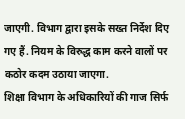जाएगी. विभाग द्वारा इसके सख्त निर्देश दिए गए हैं. नियम के विरुद्ध काम करने वालों पर कठोर कदम उठाया जाएगा.
शिक्षा विभाग के अधिकारियों की गाज सिर्फ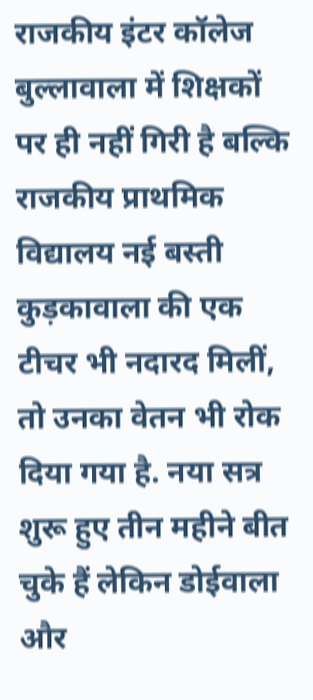राजकीय इंटर कॉलेज बुल्लावाला में शिक्षकों पर ही नहीं गिरी है बल्कि राजकीय प्राथमिक विद्यालय नई बस्ती कुड़कावाला की एक टीचर भी नदारद मिलीं, तो उनका वेतन भी रोक दिया गया है. नया सत्र शुरू हुए तीन महीने बीत चुके हैं लेकिन डोईवाला और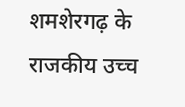शमशेरगढ़ के राजकीय उच्च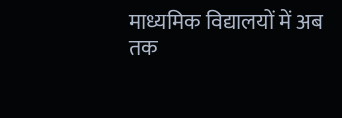माध्यमिक विद्यालयों में अब तक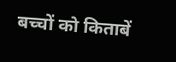बच्चों को किताबें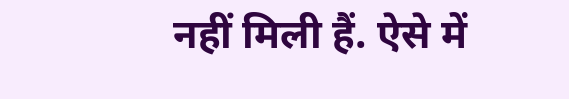नहीं मिली हैं. ऐसे में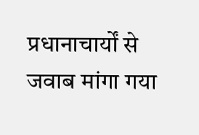प्रधानाचार्यों से जवाब मांगा गया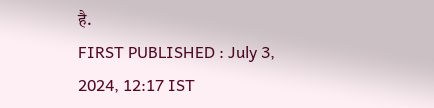है.
FIRST PUBLISHED : July 3, 2024, 12:17 IST